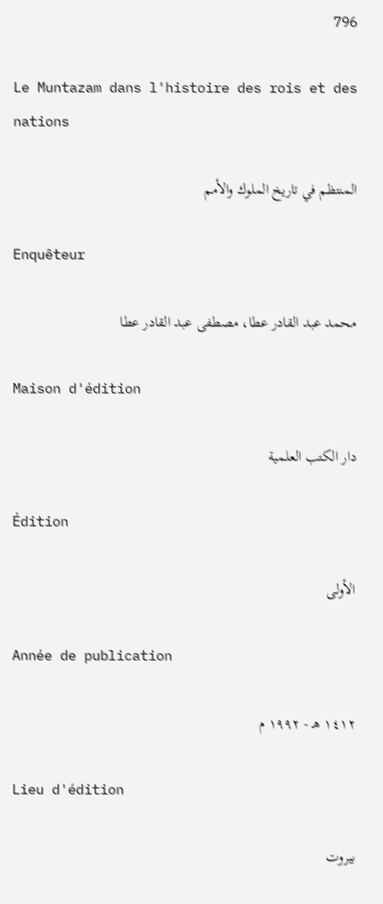796

Le Muntazam dans l'histoire des rois et des nations

المنتظم في تاريخ الملوك والأمم

Enquêteur

محمد عبد القادر عطا، مصطفى عبد القادر عطا

Maison d'édition

دار الكتب العلمية

Édition

الأولى

Année de publication

١٤١٢ هـ - ١٩٩٢ م

Lieu d'édition

بيروت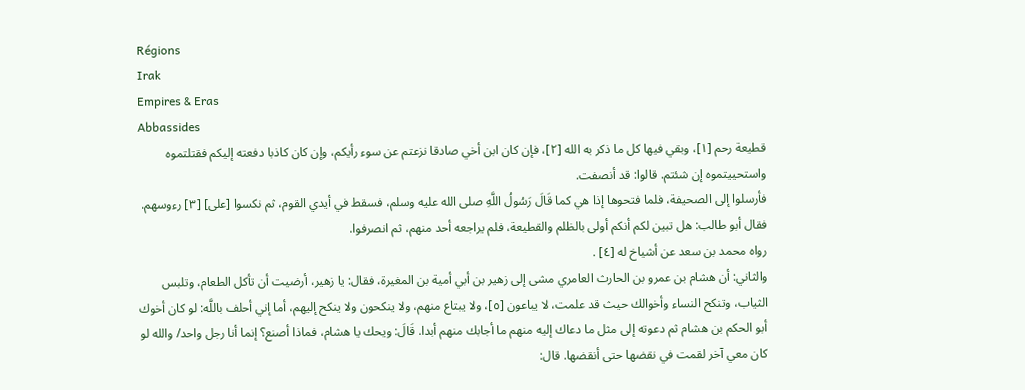Régions
Irak
Empires & Eras
Abbassides
قطيعة رحم [١]، وبقي فيها كل ما ذكر به الله [٢]، فإن كان ابن أخي صادقا نزعتم عن سوء رأيكم، وإن كان كاذبا دفعته إليكم فقتلتموه واستحييتموه إن شئتم. قالوا: قد أنصفت.
فأرسلوا إلى الصحيفة، فلما فتحوها إذا هي كما قَالَ رَسُولُ اللَّهِ صلى الله عليه وسلم، فسقط في أيدي القوم، ثم نكسوا [على] [٣] رءوسهم. فقال أبو طالب: هل تبين لكم أنكم أولى بالظلم والقطيعة، فلم يراجعه أحد منهم، ثم انصرفوا.
رواه محمد بن سعد عن أشياخ له [٤] .
والثاني: أن هشام بن عمرو بن الحارث العامري مشى إلى زهير بن أبي أمية بن المغيرة، فقال: يا زهير، أرضيت أن تأكل الطعام، وتلبس الثياب، وتنكح النساء وأخوالك حيث قد علمت، لا يباعون [٥]، ولا يبتاع منهم، ولا ينكحون ولا ينكح إليهم، أما إني أحلف باللَّه: لو كان أخوك أبو الحكم بن هشام ثم دعوته إلى مثل ما دعاك إليه منهم ما أجابك منهم أبدا. قَالَ: ويحك يا هشام، فماذا أصنع؟ إنما أنا رجل واحد/ والله لو كان معي آخر لقمت في نقضها حتى أنقضها. قال: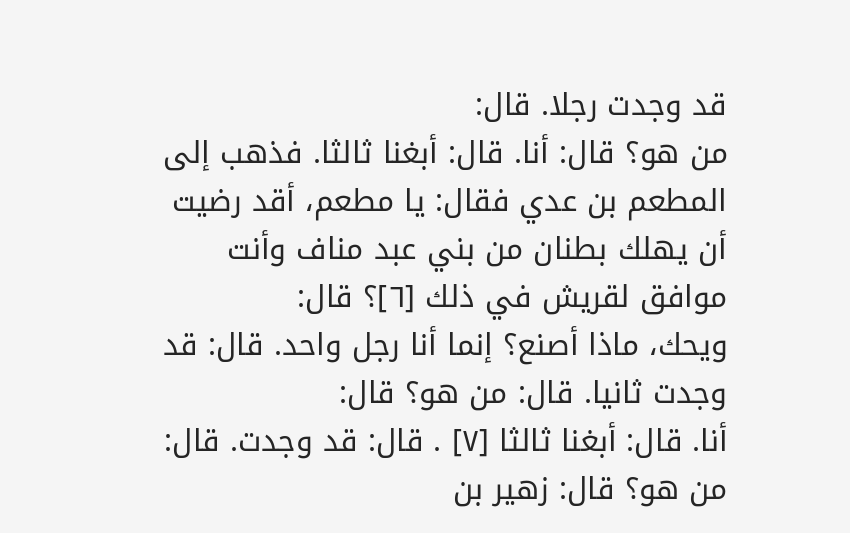قد وجدت رجلا. قال:
من هو؟ قال: أنا. قال: أبغنا ثالثا. فذهب إلى المطعم بن عدي فقال: يا مطعم، أقد رضيت أن يهلك بطنان من بني عبد مناف وأنت موافق لقريش في ذلك [٦]؟ قال:
ويحك، ماذا أصنع؟ إنما أنا رجل واحد. قال: قد وجدت ثانيا. قال: من هو؟ قال:
أنا. قال: أبغنا ثالثا [٧] . قال: قد وجدت. قال: من هو؟ قال: زهير بن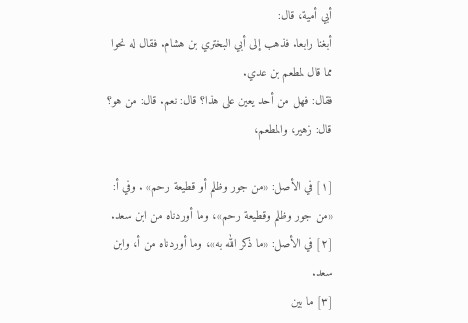أبي أمية، قال:
أبغنا رابعا. فذهب إلى أبي البختري بن هشام. فقال له نحوا مما قال لمطعم بن عدي.
فقال: فهل من أحد يعين على هذا؟ قال: نعم. قال: من هو؟ قال: زهير، والمطعم،

[١] في الأصل: «من جور وظلم أو قطيعة رحم» . وفي أ: «من جور وظلم وقطيعة رحم»، وما أوردناه من ابن سعد.
[٢] في الأصل: «ما ذكر الله به»، وما أوردناه من أ، وابن سعد.
[٣] ما بين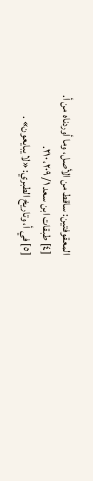المعقوفتين: ساقط من الأصل، وما أوردناه من أ.
[٤] طبقات ابن سعد ١/ ٢٠٩، ٢١٠.
[٥] في أ، وتاريخ الطبري: «لا يبايعون» .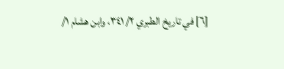[٦] في تاريخ الطبري ٢/ ٣٤١، وابن هشام ١/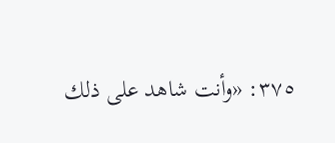٣٧٥: «وأنت شاهد على ذلك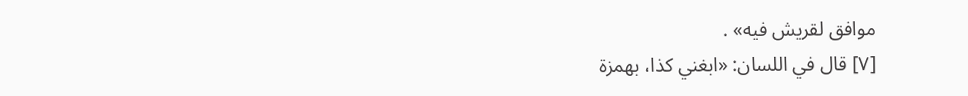موافق لقريش فيه» .
[٧] قال في اللسان: «ابغني كذا، بهمزة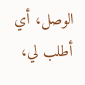الوصل، أي أطلب لي،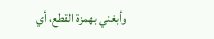وأبغني بهمزة القطع، أي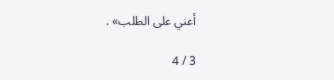أعني على الطلب» .

3 / 4